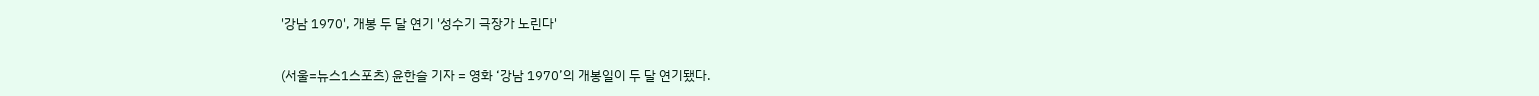'강남 1970', 개봉 두 달 연기 '성수기 극장가 노린다'

(서울=뉴스1스포츠) 윤한슬 기자 = 영화 ‘강남 1970’의 개봉일이 두 달 연기됐다.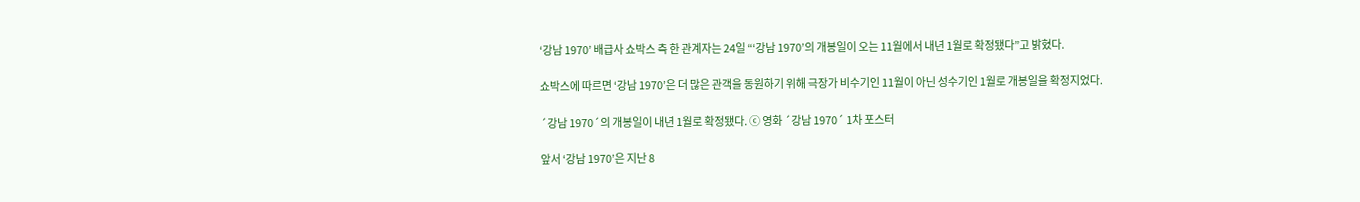‘강남 1970’ 배급사 쇼박스 측 한 관계자는 24일 “‘강남 1970’의 개봉일이 오는 11월에서 내년 1월로 확정됐다”고 밝혔다.

쇼박스에 따르면 ‘강남 1970’은 더 많은 관객을 동원하기 위해 극장가 비수기인 11월이 아닌 성수기인 1월로 개봉일을 확정지었다.

´강남 1970´의 개봉일이 내년 1월로 확정됐다. ⓒ 영화 ´강남 1970´ 1차 포스터

앞서 ‘강남 1970’은 지난 8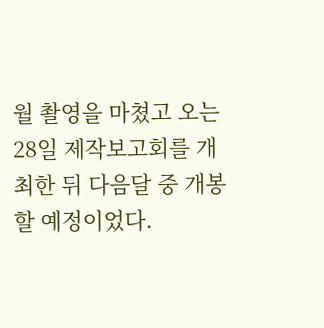월 촬영을 마쳤고 오는 28일 제작보고회를 개최한 뒤 다음달 중 개봉할 예정이었다.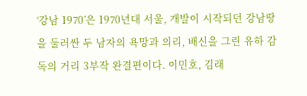‘강남 1970’은 1970년대 서울, 개발이 시작되던 강남땅을 둘러싼 두 남자의 욕망과 의리, 배신을 그린 유하 감독의 거리 3부작 완결편이다. 이민호, 김래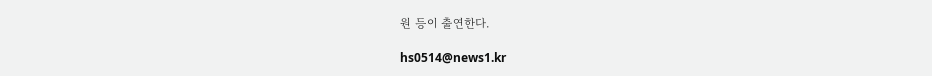원 등이 출연한다.

hs0514@news1.kr